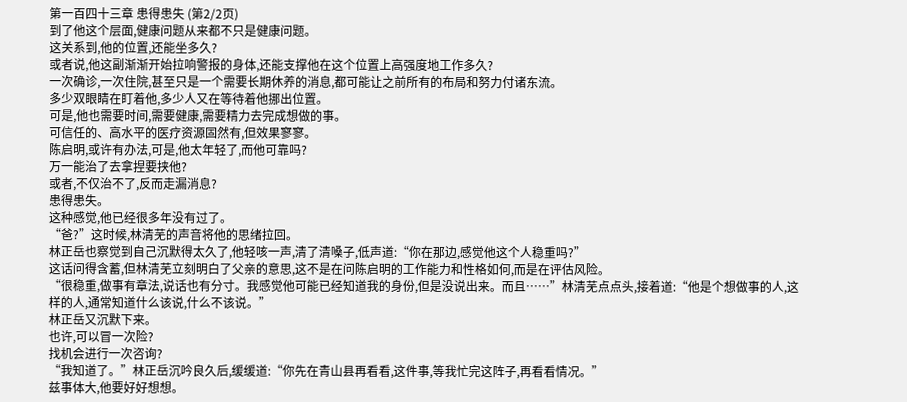第一百四十三章 患得患失 (第2/2页)
到了他这个层面,健康问题从来都不只是健康问题。
这关系到,他的位置,还能坐多久?
或者说,他这副渐渐开始拉响警报的身体,还能支撑他在这个位置上高强度地工作多久?
一次确诊,一次住院,甚至只是一个需要长期休养的消息,都可能让之前所有的布局和努力付诸东流。
多少双眼睛在盯着他,多少人又在等待着他挪出位置。
可是,他也需要时间,需要健康,需要精力去完成想做的事。
可信任的、高水平的医疗资源固然有,但效果寥寥。
陈启明,或许有办法,可是,他太年轻了,而他可靠吗?
万一能治了去拿捏要挟他?
或者,不仅治不了,反而走漏消息?
患得患失。
这种感觉,他已经很多年没有过了。
“爸?”这时候,林清芜的声音将他的思绪拉回。
林正岳也察觉到自己沉默得太久了,他轻咳一声,清了清嗓子,低声道:“你在那边,感觉他这个人稳重吗?”
这话问得含蓄,但林清芜立刻明白了父亲的意思,这不是在问陈启明的工作能力和性格如何,而是在评估风险。
“很稳重,做事有章法,说话也有分寸。我感觉他可能已经知道我的身份,但是没说出来。而且……”林清芜点点头,接着道:“他是个想做事的人,这样的人,通常知道什么该说,什么不该说。”
林正岳又沉默下来。
也许,可以冒一次险?
找机会进行一次咨询?
“我知道了。”林正岳沉吟良久后,缓缓道:“你先在青山县再看看,这件事,等我忙完这阵子,再看看情况。”
兹事体大,他要好好想想。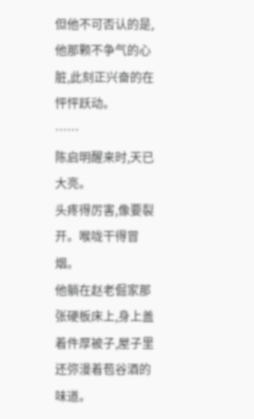但他不可否认的是,他那颗不争气的心脏,此刻正兴奋的在怦怦跃动。
……
陈启明醒来时,天已大亮。
头疼得厉害,像要裂开。喉咙干得冒烟。
他躺在赵老倔家那张硬板床上,身上盖着件厚被子,屋子里还弥漫着苞谷酒的味道。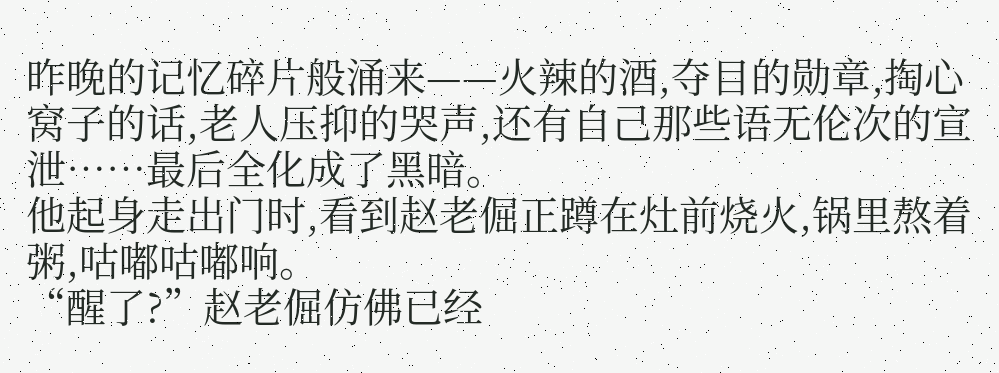昨晚的记忆碎片般涌来——火辣的酒,夺目的勋章,掏心窝子的话,老人压抑的哭声,还有自己那些语无伦次的宣泄……最后全化成了黑暗。
他起身走出门时,看到赵老倔正蹲在灶前烧火,锅里熬着粥,咕嘟咕嘟响。
“醒了?”赵老倔仿佛已经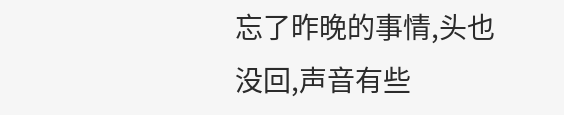忘了昨晚的事情,头也没回,声音有些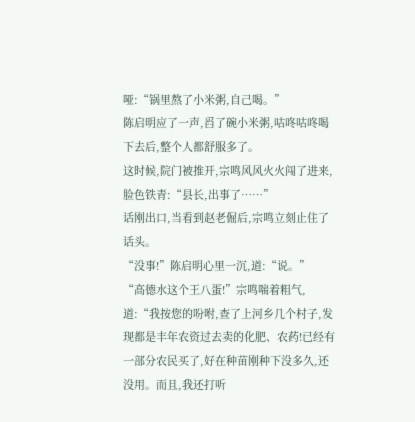哑:“锅里熬了小米粥,自己喝。”
陈启明应了一声,舀了碗小米粥,咕咚咕咚喝下去后,整个人都舒服多了。
这时候,院门被推开,宗鸣风风火火闯了进来,脸色铁青:“县长,出事了……”
话刚出口,当看到赵老倔后,宗鸣立刻止住了话头。
“没事!”陈启明心里一沉,道:“说。”
“高德水这个王八蛋!”宗鸣喘着粗气,道:“我按您的吩咐,查了上河乡几个村子,发现都是丰年农资过去卖的化肥、农药!已经有一部分农民买了,好在种苗刚种下没多久,还没用。而且,我还打听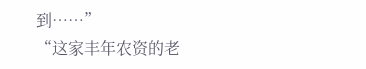到……”
“这家丰年农资的老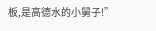板,是高德水的小舅子!”